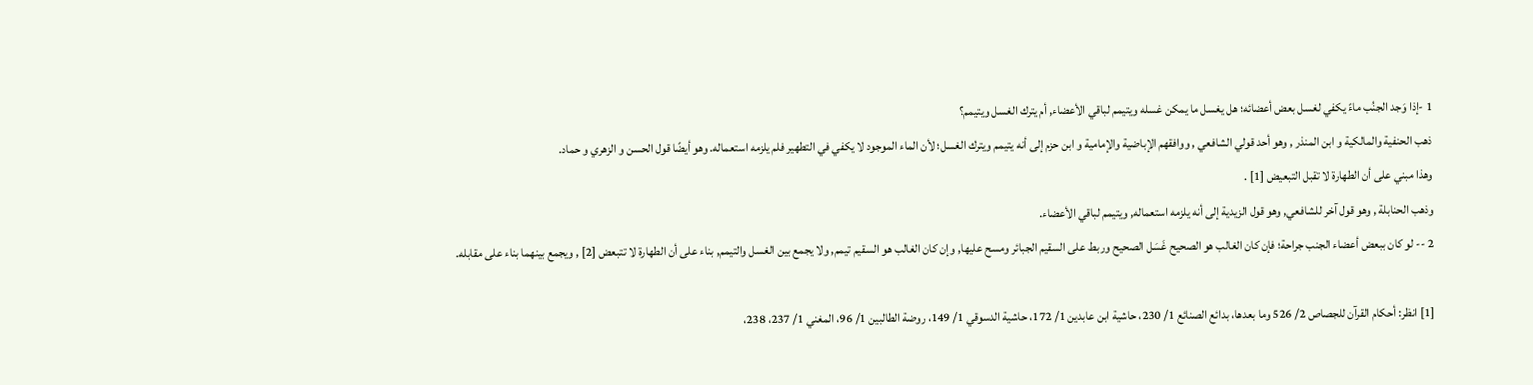1 -إذا وَجد الجنُب ماءً يكفي لغسل بعض أعضائه؛ هل يغسل ما يمكن غسله ويتيمم لباقي الأعضاء, أم يترك الغسل ويتيمم؟
ذهب الحنفية والمالكية و ابن المنذر , وهو أحد قولي الشافعي , ووافقهم الإباضية والإمامية و ابن حزم إلى أنه يتيمم ويترك الغسل؛ لأن الماء الموجود لا يكفي في التطهير فلم يلزمه استعماله. وهو أيضًا قول الحسن و الزهري و حماد.
وهذا مبني على أن الطهارة لا تقبل التبعيض [1] .
وذهب الحنابلة , وهو قول آخر للشافعي, وهو قول الزيدية إلى أنه يلزمه استعماله, ويتيمم لباقي الأعضاء.
2 -- لو كان ببعض أعضاء الجنب جراحة؛ فإن كان الغالب هو الصحيح غَسَل الصحيح وربط على السقيم الجبائر ومسح عليها, وإن كان الغالب هو السقيم تيمم, ولا يجمع بين الغسل والتيمم, بناء على أن الطهارة لا تتبعض [2] , ويجمع بينهما بناء على مقابله.

[1] انظر: أحكام القرآن للجصاص 2/ 526 وما بعدها، بدائع الصنائع 1/ 230، حاشية ابن عابدين 1/ 172، حاشية الدسوقي 1/ 149، روضة الطالبين 1/ 96، المغني 1/ 237، 238،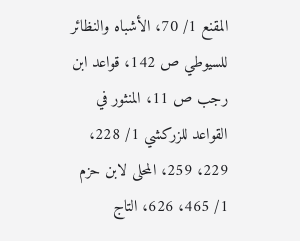المقنع 1/ 70، الأشباه والنظائر للسيوطي ص 142، قواعد ابن رجب ص 11، المنثور في القواعد للزركشي 1/ 228، 229، 259، المحلى لابن حزم 1/ 465، 626، التاج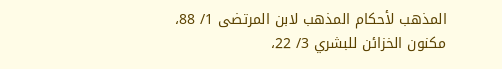المذهب لأحكام المذهب لابن المرتضى 1/ 88، مكنون الخزائن للبشري 3/ 22،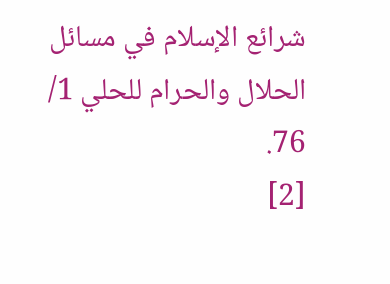شرائع الإسلام في مسائل الحلال والحرام للحلي 1/ 76.
[2]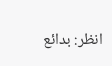انظر: بدائع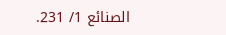الصنائع 1/ 231.